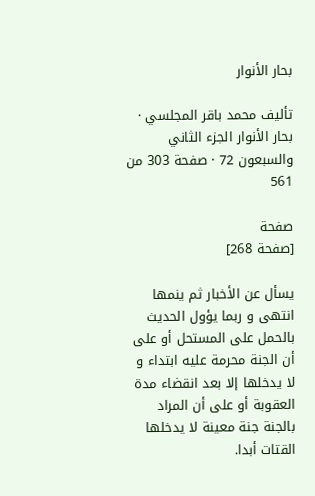بحار الأنوار

تأليف محمد باقر المجلسي · بحار الأنوار الجزء الثاني والسبعون 72 · صفحة 303 من 561

صفحة
[صفحة 268]

يسأل عن الأخبار ثم ينمها انتهى و ربما يؤول الحديث بالحمل على المستحل أو على أن الجنة محرمة عليه ابتداء و لا يدخلها إلا بعد انقضاء مدة العقوبة أو على أن المراد بالجنة جنة معينة لا يدخلها القتات أبدا.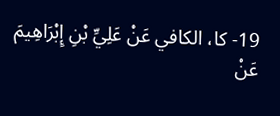19- كا، الكافي عَنْ عَلِيِّ بْنِ إِبْرَاهِيمَ عَنْ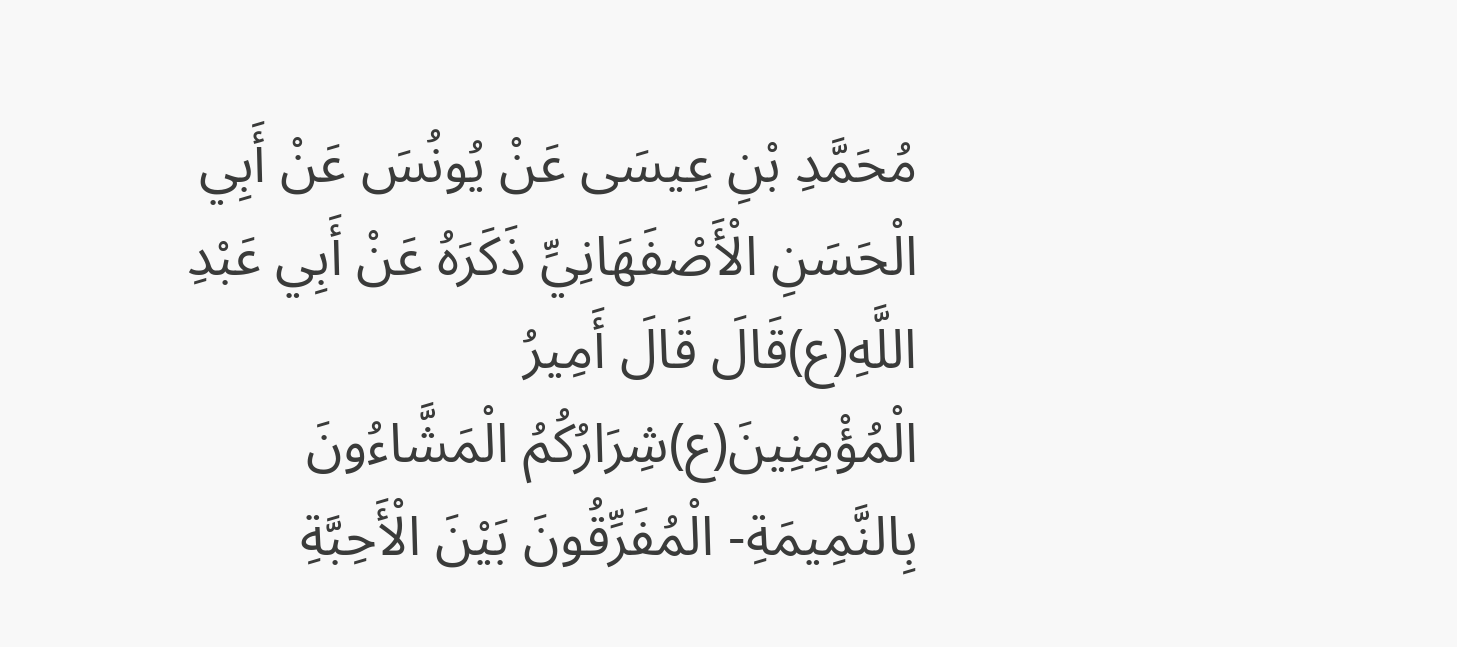مُحَمَّدِ بْنِ عِيسَى عَنْ يُونُسَ عَنْ أَبِي الْحَسَنِ الْأَصْفَهَانِيِّ ذَكَرَهُ عَنْ أَبِي عَبْدِ اللَّهِ(ع)قَالَ قَالَ أَمِيرُ الْمُؤْمِنِينَ(ع)شِرَارُكُمُ الْمَشَّاءُونَ بِالنَّمِيمَةِ- الْمُفَرِّقُونَ بَيْنَ الْأَحِبَّةِ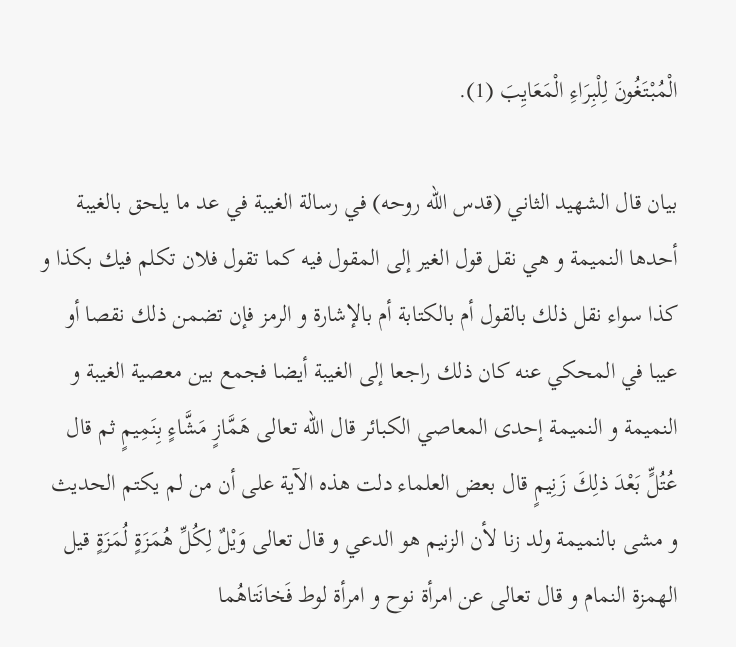الْمُبْتَغُونَ لِلْبِرَاءِ الْمَعَايِبَ (1).

بيان قال الشهيد الثاني (قدس الله روحه) في رسالة الغيبة في عد ما يلحق بالغيبة أحدها النميمة و هي نقل قول الغير إلى المقول فيه كما تقول فلان تكلم فيك بكذا و كذا سواء نقل ذلك بالقول أم بالكتابة أم بالإشارة و الرمز فإن تضمن ذلك نقصا أو عيبا في المحكي عنه كان ذلك راجعا إلى الغيبة أيضا فجمع بين معصية الغيبة و النميمة و النميمة إحدى المعاصي الكبائر قال الله تعالى هَمَّازٍ مَشَّاءٍ بِنَمِيمٍ ثم قال عُتُلٍّ بَعْدَ ذلِكَ زَنِيمٍ قال بعض العلماء دلت هذه الآية على أن من لم يكتم الحديث و مشى بالنميمة ولد زنا لأن الزنيم هو الدعي و قال تعالى وَيْلٌ لِكُلِّ هُمَزَةٍ لُمَزَةٍ قيل الهمزة النمام و قال تعالى عن امرأة نوح و امرأة لوط فَخانَتاهُما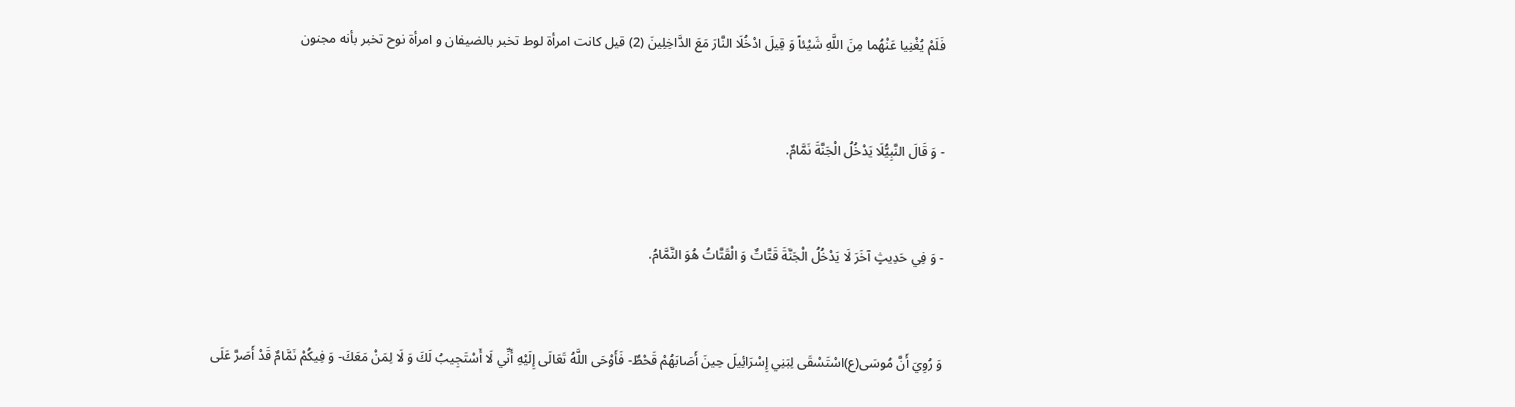فَلَمْ يُغْنِيا عَنْهُما مِنَ اللَّهِ شَيْئاً وَ قِيلَ ادْخُلَا النَّارَ مَعَ الدَّاخِلِينَ (2) قيل كانت امرأة لوط تخبر بالضيفان و امرأة نوح تخبر بأنه مجنون


- وَ قَالَ النَّبِيُّلَا يَدْخُلُ الْجَنَّةَ نَمَّامٌ.


- وَ فِي حَدِيثٍ آخَرَ لَا يَدْخُلُ الْجَنَّةَ قَتَّاتٌ وَ الْقَتَّاتُ هُوَ النَّمَّامُ.


وَ رُوِيَ أَنَّ مُوسَى(ع)اسْتَسْقَى لِبَنِي إِسْرَائِيلَ حِينَ أَصَابَهُمْ قَحْطٌ- فَأَوْحَى اللَّهُ تَعَالَى إِلَيْهِ أَنِّي لَا أَسْتَجِيبُ لَكَ وَ لَا لِمَنْ مَعَكَ- وَ فِيكُمْ نَمَّامٌ قَدْ أَصَرَّ عَلَى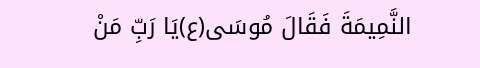النَّمِيمَةَ فَقَالَ مُوسَى(ع)يَا رَبِّ مَنْ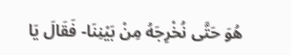هُوَ حَتَّى نُخْرِجَهُ مِنْ بَيْنِنَا- فَقَالَ يَا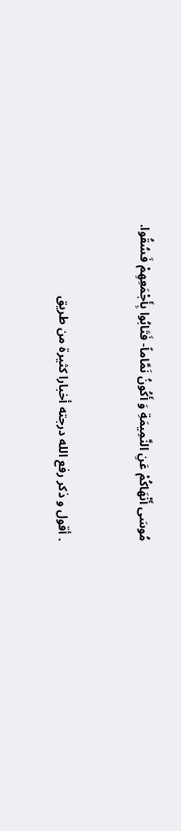مُوسَى أَنْهَاكُمْ عَنِ النَّمِيمَةِ وَ أَكُونُ نَمَّاماً- فَتَابُوا بِأَجْمَعِهِمْ فَسُقُوا.


. أقول و ذكر رفع الله درجته أخبارا كثيرة من طريق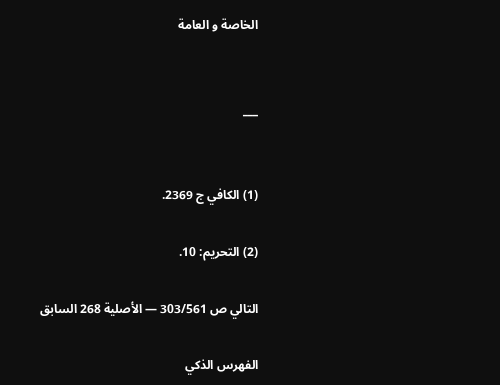الخاصة و العامة


___


(1) الكافي ج 2369.

(2) التحريم: 10.

التالي ص 303/561 — الأصلية 268 السابق

الفهرس الذكي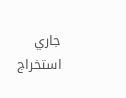جاري استخراج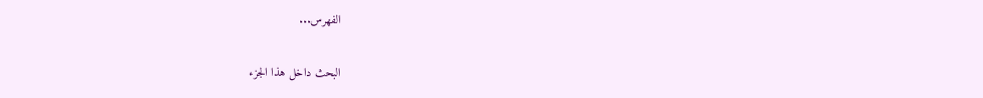الفهرس...

البحث داخل هذا الجزء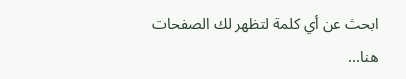ابحث عن أي كلمة لتظهر لك الصفحات هنا...